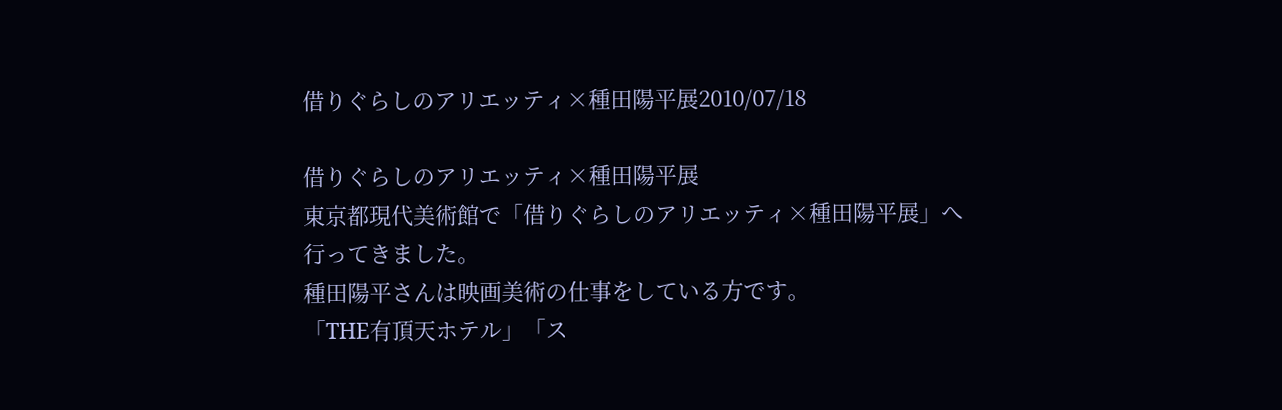借りぐらしのアリエッティ×種田陽平展2010/07/18

借りぐらしのアリエッティ×種田陽平展
東京都現代美術館で「借りぐらしのアリエッティ×種田陽平展」へ
行ってきました。
種田陽平さんは映画美術の仕事をしている方です。
「THE有頂天ホテル」「ス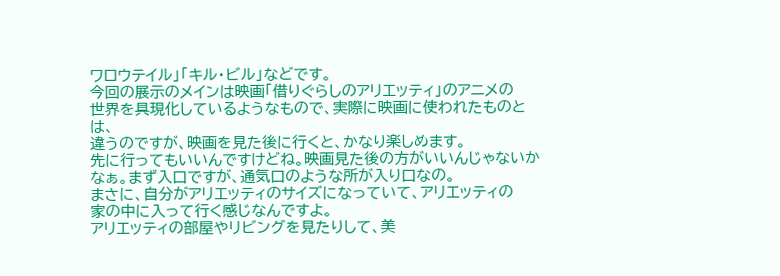ワロウテイル」「キル・ビル」などです。
今回の展示のメインは映画「借りぐらしのアリエッティ」のアニメの
世界を具現化しているようなもので、実際に映画に使われたものとは、
違うのですが、映画を見た後に行くと、かなり楽しめます。
先に行ってもいいんですけどね。映画見た後の方がいいんじゃないか
なぁ。まず入口ですが、通気口のような所が入り口なの。
まさに、自分がアリエッティのサイズになっていて、アリエッティの
家の中に入って行く感じなんですよ。
アリエッティの部屋やリビングを見たりして、美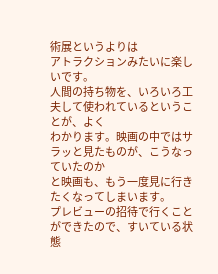術展というよりは
アトラクションみたいに楽しいです。
人間の持ち物を、いろいろ工夫して使われているということが、よく
わかります。映画の中ではサラッと見たものが、こうなっていたのか
と映画も、もう一度見に行きたくなってしまいます。
プレビューの招待で行くことができたので、すいている状態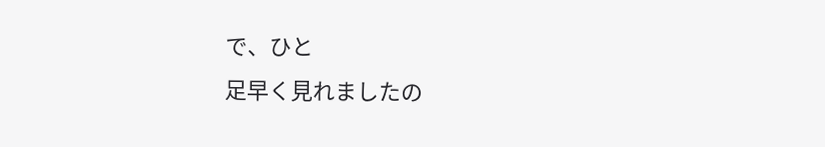で、ひと
足早く見れましたの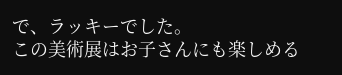で、ラッキーでした。
この美術展はお子さんにも楽しめる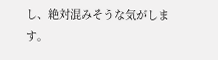し、絶対混みそうな気がします。